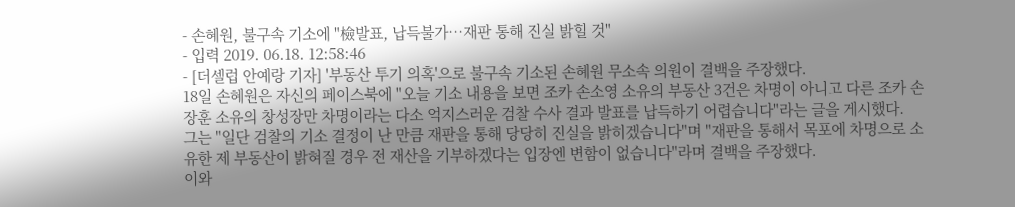- 손혜원, 불구속 기소에 "檢발표, 납득불가…재판 통해 진실 밝힐 것"
- 입력 2019. 06.18. 12:58:46
- [더셀럽 안예랑 기자] '부동산 투기 의혹'으로 불구속 기소된 손혜원 무소속 의원이 결백을 주장했다.
18일 손혜원은 자신의 페이스북에 "오늘 기소 내용을 보면 조카 손소영 소유의 부동산 3건은 차명이 아니고 다른 조카 손장훈 소유의 창성장만 차명이라는 다소 억지스러운 검찰 수사 결과 발표를 납득하기 어렵습니다"라는 글을 게시했다.
그는 "일단 검찰의 기소 결정이 난 만큼 재판을 통해 당당히 진실을 밝히겠습니다"며 "재판을 통해서 목포에 차명으로 소유한 제 부동산이 밝혀질 경우 전 재산을 기부하겠다는 입장엔 변함이 없습니다"라며 결백을 주장했다.
이와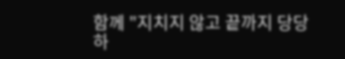함께 "지치지 않고 끝까지 당당하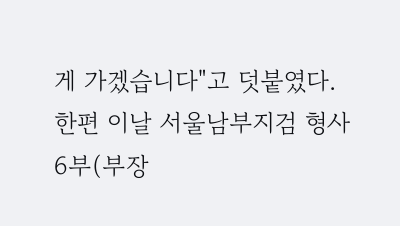게 가겠습니다"고 덧붙였다.
한편 이날 서울남부지검 형사 6부(부장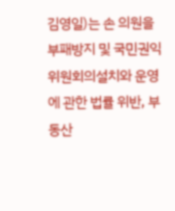김영일)는 손 의원을 부패방지 및 국민권익위원회의설치와 운영에 관한 법률 위반, 부동산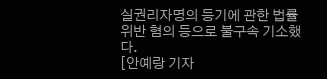실권리자명의 등기에 관한 법률 위반 혐의 등으로 불구속 기소했다.
[안예랑 기자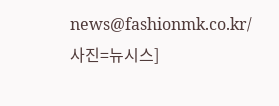news@fashionmk.co.kr/ 사진=뉴시스]